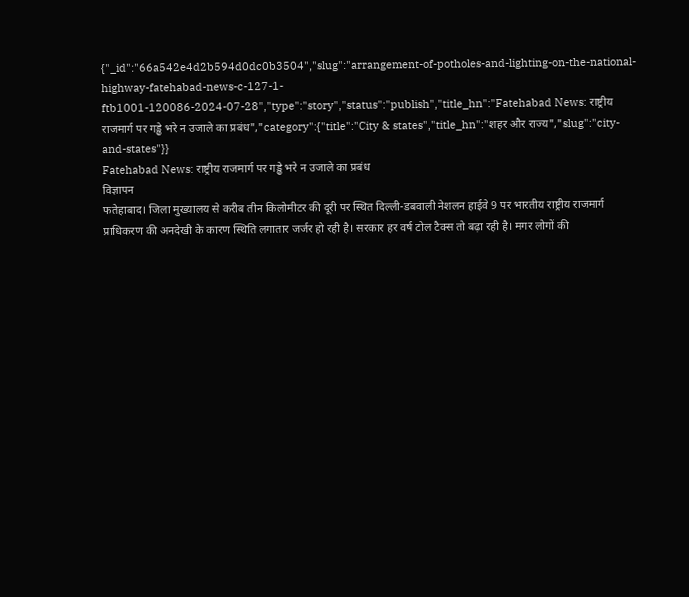{"_id":"66a542e4d2b594d0dc0b3504","slug":"arrangement-of-potholes-and-lighting-on-the-national-highway-fatehabad-news-c-127-1-ftb1001-120086-2024-07-28","type":"story","status":"publish","title_hn":"Fatehabad News: राष्ट्रीय राजमार्ग पर गड्ढे भरे न उजाले का प्रबंध","category":{"title":"City & states","title_hn":"शहर और राज्य","slug":"city-and-states"}}
Fatehabad News: राष्ट्रीय राजमार्ग पर गड्ढे भरे न उजाले का प्रबंध
विज्ञापन
फतेहाबाद। जिला मुख्यालय से करीब तीन किलोमीटर की दूरी पर स्थित दिल्ली-डबवाली नेशलन हाईवे 9 पर भारतीय राष्ट्रीय राजमार्ग प्राधिकरण की अनदेखी के कारण स्थिति लगातार जर्जर हो रही है। सरकार हर वर्ष टोल टैक्स तो बढ़ा रही है। मगर लोगों की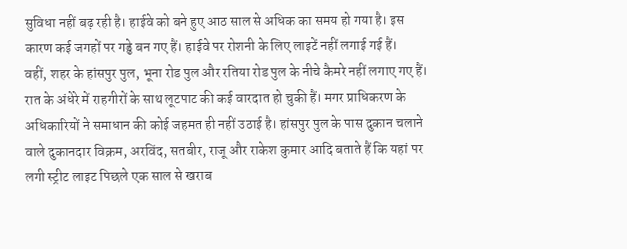सुविधा नहीं बढ़ रही है। हाईवे को बने हुए आठ साल से अधिक का समय हो गया है। इस कारण कई जगहों पर गड्ढे बन गए हैं। हाईवे पर रोशनी के लिए लाइटें नहीं लगाई गई हैं।
वहीं, शहर के हांसपुर पुल, भूना रोड पुल और रतिया रोड पुल के नीचे कैमरे नहीं लगाए गए हैं। रात के अंधेरे में राहगीरों के साथ लूटपाट की कई वारदात हो चुकी हैं। मगर प्राधिकरण के अधिकारियों ने समाधान की कोई जहमत ही नहीं उठाई है। हांसपुर पुल के पास दुकान चलाने वाले दुकानदार विक्रम, अरविंद, सतबीर, राजू और राकेश कुमार आदि बताते हैं कि यहां पर लगी स्ट्रीट लाइट पिछले एक साल से खराब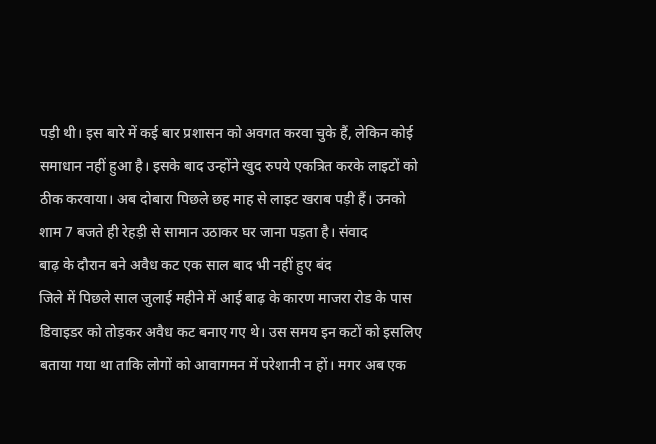पड़ी थी। इस बारे में कई बार प्रशासन को अवगत करवा चुके हैं, लेकिन कोई समाधान नहीं हुआ है। इसके बाद उन्होंने खुद रुपये एकत्रित करके लाइटों को ठीक करवाया। अब दोबारा पिछले छह माह से लाइट खराब पड़ी हैं। उनको शाम 7 बजते ही रेहड़ी से सामान उठाकर घर जाना पड़ता है। संवाद
बाढ़ के दौरान बने अवैध कट एक साल बाद भी नहीं हुए बंद
जिले में पिछले साल जुलाई महीने में आई बाढ़ के कारण माजरा रोड के पास डिवाइडर को तोड़कर अवैध कट बनाए गए थे। उस समय इन कटों को इसलिए बताया गया था ताकि लोगों को आवागमन में परेशानी न हों। मगर अब एक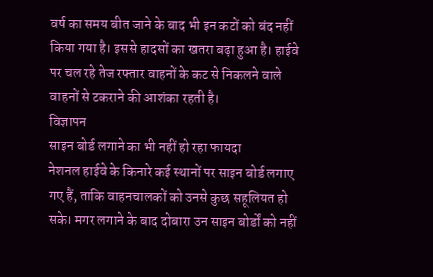वर्ष का समय बीत जाने के बाद भी इन कटों को बंद नहीं किया गया है। इससे हादसों का खतरा बढ़ा हुआ है। हाईवे पर चल रहे तेज रफ्तार वाहनों के कट से निकलने वाले वाहनों से टकराने की आशंका रहती है।
विज्ञापन
साइन बोर्ड लगाने का भी नहीं हो रहा फायदा
नेशनल हाईवे के किनारे कई स्थानों पर साइन बोर्ड लगाए गए हैं, ताकि वाहनचालकों को उनसे कुछ सहूलियत हो सके। मगर लगाने के बाद दोबारा उन साइन बोर्डों को नहीं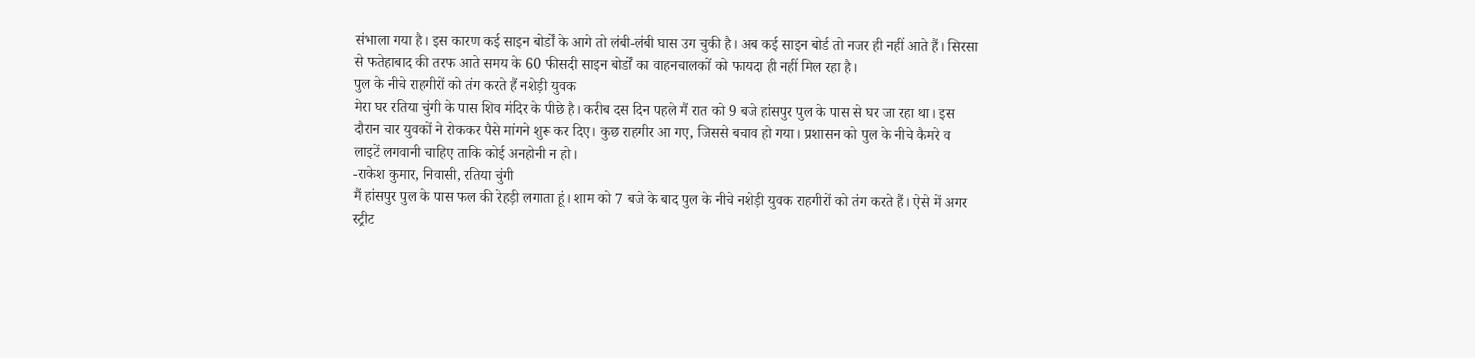संभाला गया है। इस कारण कई साइन बोर्डों के आगे तो लंबी-लंबी घास उग चुकी है। अब कई साइन बोर्ड तो नजर ही नहीं आते हैं। सिरसा से फतेहाबाद की तरफ आते समय के 60 फीसदी साइन बोर्डों का वाहनचालकों को फायदा ही नहीं मिल रहा है।
पुल के नीचे राहगीरों को तंग करते हैं नशेड़ी युवक
मेरा घर रतिया चुंगी के पास शिव मंदिर के पीछे है। करीब दस दिन पहले मैं रात को 9 बजे हांसपुर पुल के पास से घर जा रहा था। इस दौरान चार युवकों ने रोककर पैसे मांगने शुरू कर दिए। कुछ राहगीर आ गए, जिससे बचाव हो गया। प्रशासन को पुल के नीचे कैमरे व लाइटें लगवानी चाहिए ताकि कोई अनहोनी न हो।
-राकेश कुमार, निवासी, रतिया चुंगी
मैं हांसपुर पुल के पास फल की रेहड़ी लगाता हूं। शाम को 7 बजे के बाद पुल के नीचे नशेड़ी युवक राहगीरों को तंग करते हैं। ऐसे में अगर स्ट्रीट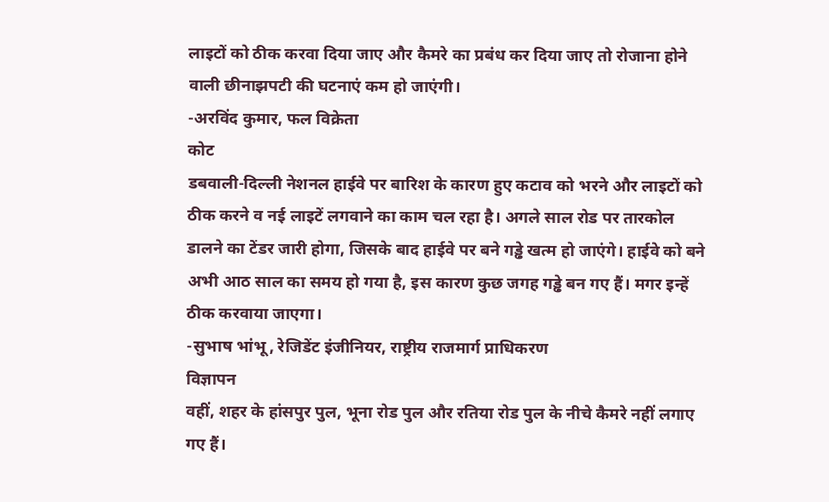लाइटों को ठीक करवा दिया जाए और कैमरे का प्रबंध कर दिया जाए तो रोजाना होने वाली छीनाझपटी की घटनाएं कम हो जाएंगी।
-अरविंद कुमार, फल विक्रेता
कोट
डबवाली-दिल्ली नेशनल हाईवे पर बारिश के कारण हुए कटाव को भरने और लाइटों को ठीक करने व नई लाइटें लगवाने का काम चल रहा है। अगले साल रोड पर तारकोल डालने का टेंडर जारी होगा, जिसके बाद हाईवे पर बने गड्ढे खत्म हो जाएंगे। हाईवे को बने अभी आठ साल का समय हो गया है, इस कारण कुछ जगह गड्ढे बन गए हैं। मगर इन्हें ठीक करवाया जाएगा।
-सुभाष भांभू, रेजिडेंट इंजीनियर, राष्ट्रीय राजमार्ग प्राधिकरण
विज्ञापन
वहीं, शहर के हांसपुर पुल, भूना रोड पुल और रतिया रोड पुल के नीचे कैमरे नहीं लगाए गए हैं।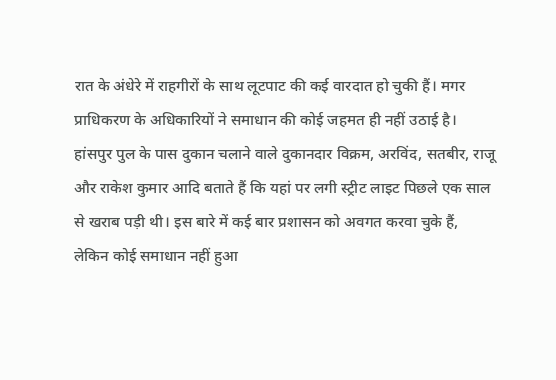रात के अंधेरे में राहगीरों के साथ लूटपाट की कई वारदात हो चुकी हैं। मगर प्राधिकरण के अधिकारियों ने समाधान की कोई जहमत ही नहीं उठाई है। हांसपुर पुल के पास दुकान चलाने वाले दुकानदार विक्रम, अरविंद, सतबीर, राजू और राकेश कुमार आदि बताते हैं कि यहां पर लगी स्ट्रीट लाइट पिछले एक साल से खराब पड़ी थी। इस बारे में कई बार प्रशासन को अवगत करवा चुके हैं, लेकिन कोई समाधान नहीं हुआ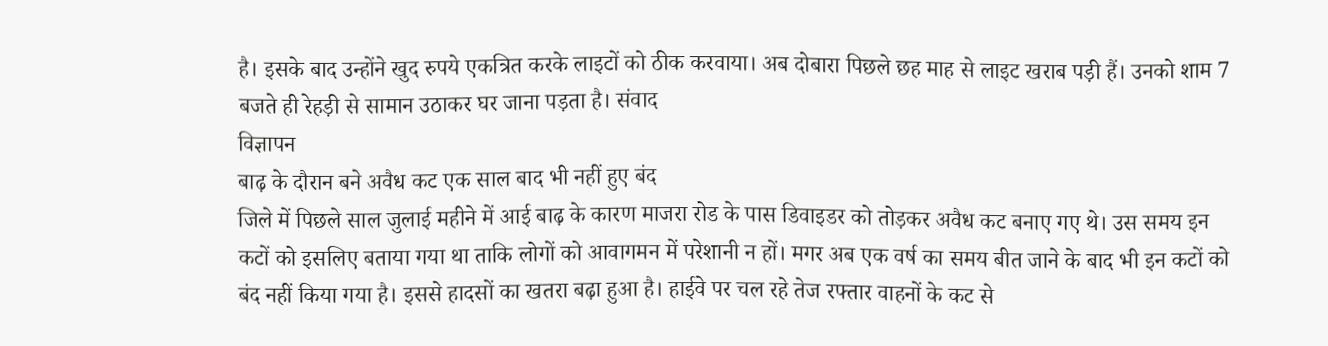है। इसके बाद उन्होंने खुद रुपये एकत्रित करके लाइटों को ठीक करवाया। अब दोबारा पिछले छह माह से लाइट खराब पड़ी हैं। उनको शाम 7 बजते ही रेहड़ी से सामान उठाकर घर जाना पड़ता है। संवाद
विज्ञापन
बाढ़ के दौरान बने अवैध कट एक साल बाद भी नहीं हुए बंद
जिले में पिछले साल जुलाई महीने में आई बाढ़ के कारण माजरा रोड के पास डिवाइडर को तोड़कर अवैध कट बनाए गए थे। उस समय इन कटों को इसलिए बताया गया था ताकि लोगों को आवागमन में परेशानी न हों। मगर अब एक वर्ष का समय बीत जाने के बाद भी इन कटों को बंद नहीं किया गया है। इससे हादसों का खतरा बढ़ा हुआ है। हाईवे पर चल रहे तेज रफ्तार वाहनों के कट से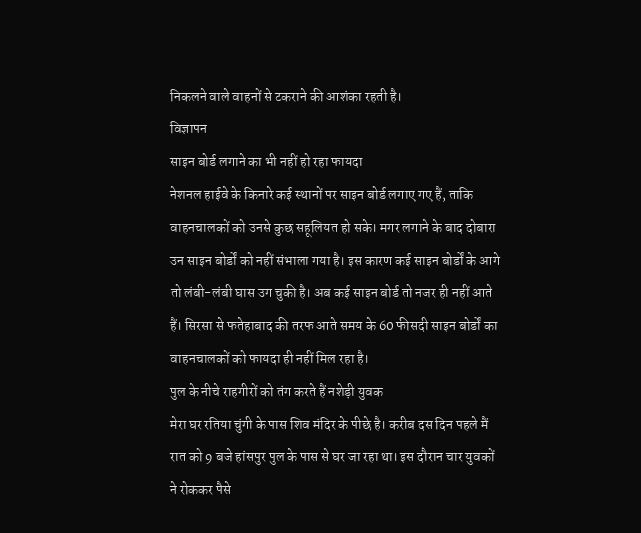निकलने वाले वाहनों से टकराने की आशंका रहती है।
विज्ञापन
साइन बोर्ड लगाने का भी नहीं हो रहा फायदा
नेशनल हाईवे के किनारे कई स्थानों पर साइन बोर्ड लगाए गए हैं, ताकि वाहनचालकों को उनसे कुछ सहूलियत हो सके। मगर लगाने के बाद दोबारा उन साइन बोर्डों को नहीं संभाला गया है। इस कारण कई साइन बोर्डों के आगे तो लंबी-लंबी घास उग चुकी है। अब कई साइन बोर्ड तो नजर ही नहीं आते हैं। सिरसा से फतेहाबाद की तरफ आते समय के 60 फीसदी साइन बोर्डों का वाहनचालकों को फायदा ही नहीं मिल रहा है।
पुल के नीचे राहगीरों को तंग करते हैं नशेड़ी युवक
मेरा घर रतिया चुंगी के पास शिव मंदिर के पीछे है। करीब दस दिन पहले मैं रात को 9 बजे हांसपुर पुल के पास से घर जा रहा था। इस दौरान चार युवकों ने रोककर पैसे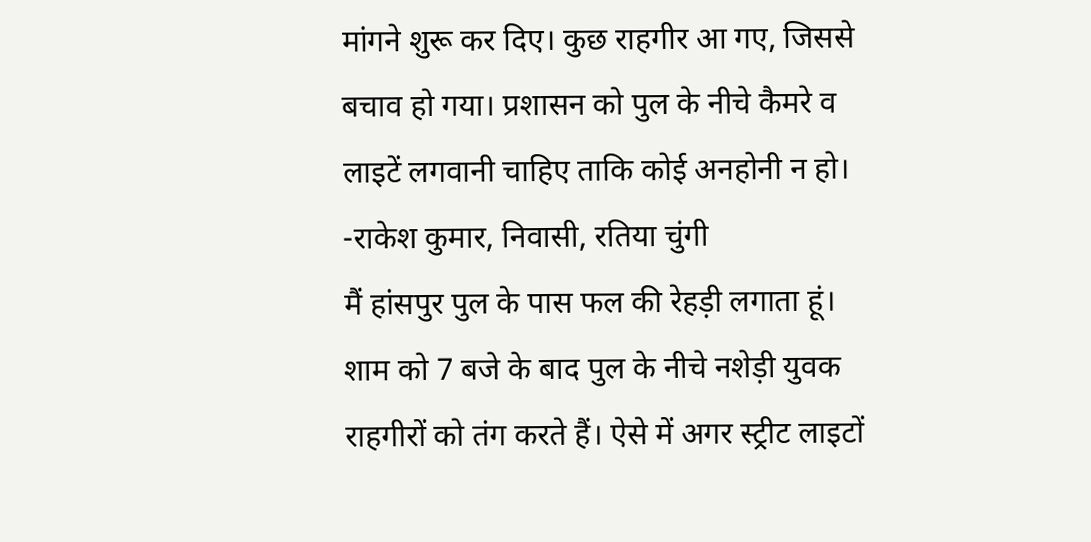मांगने शुरू कर दिए। कुछ राहगीर आ गए, जिससे बचाव हो गया। प्रशासन को पुल के नीचे कैमरे व लाइटें लगवानी चाहिए ताकि कोई अनहोनी न हो।
-राकेश कुमार, निवासी, रतिया चुंगी
मैं हांसपुर पुल के पास फल की रेहड़ी लगाता हूं। शाम को 7 बजे के बाद पुल के नीचे नशेड़ी युवक राहगीरों को तंग करते हैं। ऐसे में अगर स्ट्रीट लाइटों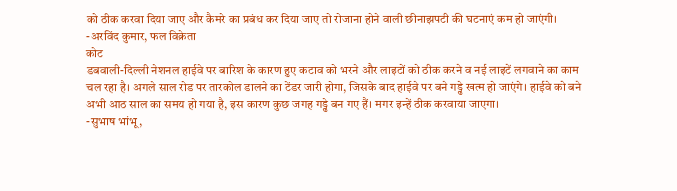को ठीक करवा दिया जाए और कैमरे का प्रबंध कर दिया जाए तो रोजाना होने वाली छीनाझपटी की घटनाएं कम हो जाएंगी।
-अरविंद कुमार, फल विक्रेता
कोट
डबवाली-दिल्ली नेशनल हाईवे पर बारिश के कारण हुए कटाव को भरने और लाइटों को ठीक करने व नई लाइटें लगवाने का काम चल रहा है। अगले साल रोड पर तारकोल डालने का टेंडर जारी होगा, जिसके बाद हाईवे पर बने गड्ढे खत्म हो जाएंगे। हाईवे को बने अभी आठ साल का समय हो गया है, इस कारण कुछ जगह गड्ढे बन गए हैं। मगर इन्हें ठीक करवाया जाएगा।
-सुभाष भांभू,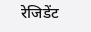रेजिडेंट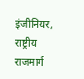इंजीनियर, राष्ट्रीय राजमार्ग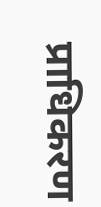प्राधिकरण